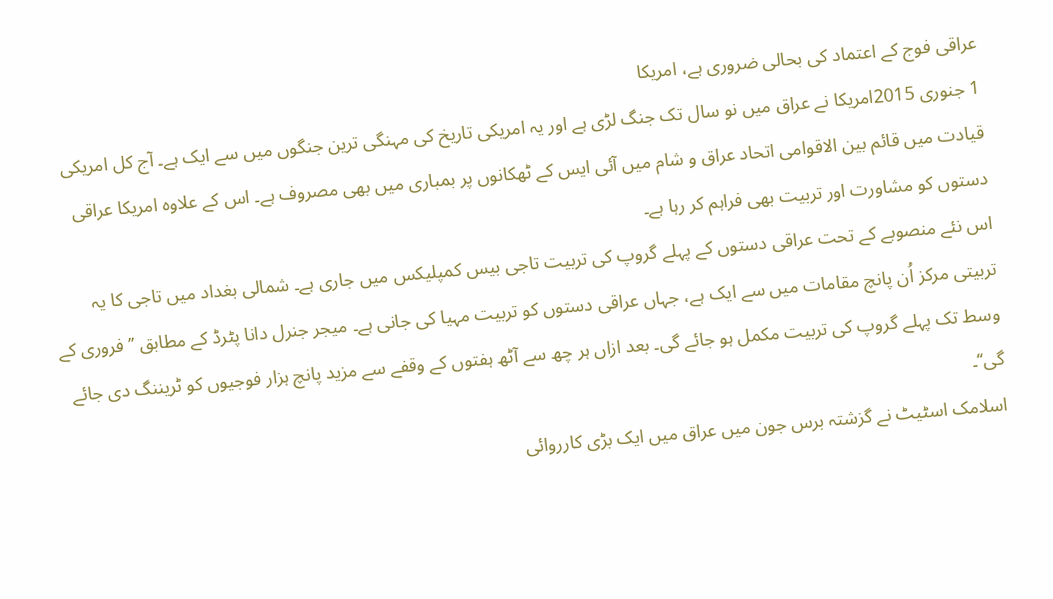عراقی فوج کے اعتماد کی بحالی ضروری ہے، امریکا
1 جنوری 2015امریکا نے عراق میں نو سال تک جنگ لڑی ہے اور یہ امریکی تاریخ کی مہنگی ترین جنگوں میں سے ایک ہے۔ آج کل امریکی قیادت میں قائم بین الاقوامی اتحاد عراق و شام میں آئی ایس کے ٹھکانوں پر بمباری میں بھی مصروف ہے۔ اس کے علاوہ امریکا عراقی دستوں کو مشاورت اور تربیت بھی فراہم کر رہا ہے۔
اس نئے منصوبے کے تحت عراقی دستوں کے پہلے گروپ کی تربیت تاجی بیس کمپلیکس میں جاری ہے۔ شمالی بغداد میں تاجی کا یہ تربیتی مرکز اُن پانچ مقامات میں سے ایک ہے، جہاں عراقی دستوں کو تربیت مہیا کی جانی ہے۔ میجر جنرل دانا پٹرڈ کے مطابق ’’ فروری کے وسط تک پہلے گروپ کی تربیت مکمل ہو جائے گی۔ بعد ازاں ہر چھ سے آٹھ ہفتوں کے وقفے سے مزید پانچ ہزار فوجیوں کو ٹریننگ دی جائے گی‘‘۔
اسلامک اسٹیٹ نے گزشتہ برس جون میں عراق میں ایک بڑی کارروائی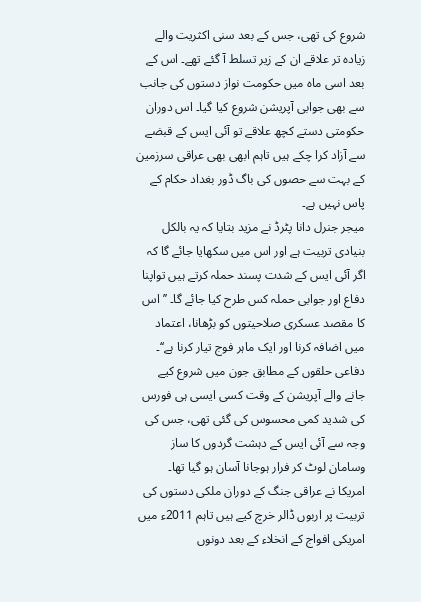شروع کی تھی، جس کے بعد سنی اکثریت والے زیادہ تر علاقے ان کے زیر تسلط آ گئے تھے۔ اس کے بعد اسی ماہ میں حکومت نواز دستوں کی جانب سے بھی جوابی آپریشن شروع کیا گیا۔ اس دوران حکومتی دستے کچھ علاقے تو آئی ایس کے قبضے سے آزاد کرا چکے ہیں تاہم ابھی بھی عراقی سرزمین کے بہت سے حصوں کی باگ ڈور بغداد حکام کے پاس نہیں ہے۔
میجر جنرل دانا پٹرڈ نے مزید بتایا کہ یہ بالکل بنیادی تربیت ہے اور اس میں سکھایا جائے گا کہ اگر آئی ایس کے شدت پسند حملہ کرتے ہیں تواپنا دفاع اور جوابی حملہ کس طرح کیا جائے گا۔ ’’ اس کا مقصد عسکری صلاحیتوں کو بڑھانا، اعتماد میں اضافہ کرنا اور ایک ماہر فوج تیار کرنا ہے‘‘۔ دفاعی حلقوں کے مطابق جون میں شروع کیے جانے والے آپریشن کے وقت کسی ایسی ہی فورس کی شدید کمی محسوس کی گئی تھی، جس کی وجہ سے آئی ایس کے دہشت گردوں کا ساز وسامان لوٹ کر فرار ہوجانا آسان ہو گیا تھا۔
امریکا نے عراقی جنگ کے دوران ملکی دستوں کی تربیت پر اربوں ڈالر خرچ کیے ہیں تاہم 2011ء میں امریکی افواج کے انخلاء کے بعد دونوں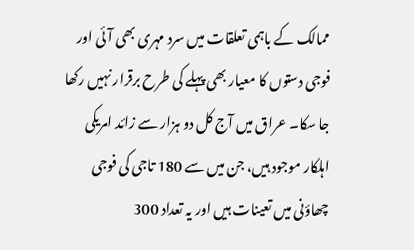ممالک کے باہمی تعلقات میں سرد مہری بھی آئی اور فوجی دستوں کا معیار بھی پہلے کی طرح برقرار نہیں رکھا جا سکا۔ عراق میں آج کل دو ہزار سے زائد امریکی اہلکار موجود ہیں، جن میں سے 180 تاجی کی فوجی چھاؤنی میں تعینات ہیں اور یہ تعداد 300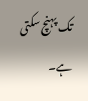تک پہنچ سکتی ہے۔